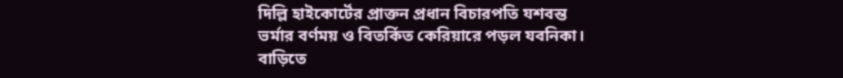দিল্লি হাইকোর্টের প্রাক্তন প্রধান বিচারপতি যশবন্ত ভর্মার বর্ণময় ও বিতর্কিত কেরিয়ারে পড়ল যবনিকা। বাড়িতে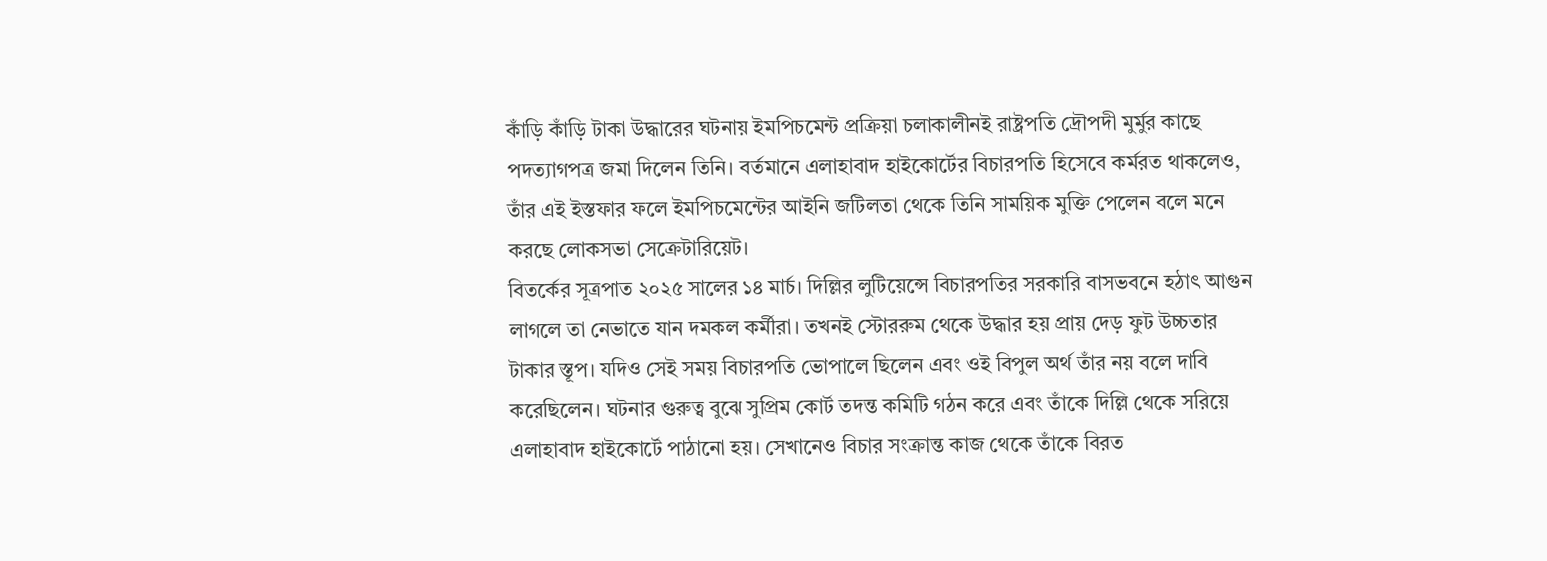কাঁড়ি কাঁড়ি টাকা উদ্ধারের ঘটনায় ইমপিচমেন্ট প্রক্রিয়া চলাকালীনই রাষ্ট্রপতি দ্রৌপদী মুর্মুর কাছে পদত্যাগপত্র জমা দিলেন তিনি। বর্তমানে এলাহাবাদ হাইকোর্টের বিচারপতি হিসেবে কর্মরত থাকলেও, তাঁর এই ইস্তফার ফলে ইমপিচমেন্টের আইনি জটিলতা থেকে তিনি সাময়িক মুক্তি পেলেন বলে মনে করছে লোকসভা সেক্রেটারিয়েট।
বিতর্কের সূত্রপাত ২০২৫ সালের ১৪ মার্চ। দিল্লির লুটিয়েন্সে বিচারপতির সরকারি বাসভবনে হঠাৎ আগুন লাগলে তা নেভাতে যান দমকল কর্মীরা। তখনই স্টোররুম থেকে উদ্ধার হয় প্রায় দেড় ফুট উচ্চতার টাকার স্তূপ। যদিও সেই সময় বিচারপতি ভোপালে ছিলেন এবং ওই বিপুল অর্থ তাঁর নয় বলে দাবি করেছিলেন। ঘটনার গুরুত্ব বুঝে সুপ্রিম কোর্ট তদন্ত কমিটি গঠন করে এবং তাঁকে দিল্লি থেকে সরিয়ে এলাহাবাদ হাইকোর্টে পাঠানো হয়। সেখানেও বিচার সংক্রান্ত কাজ থেকে তাঁকে বিরত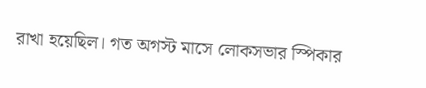রাখা হয়েছিল। গত অগস্ট মাসে লোকসভার স্পিকার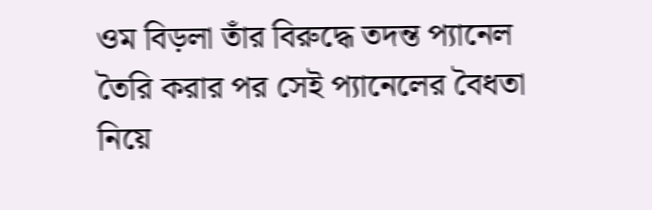ওম বিড়লা তাঁর বিরুদ্ধে তদন্ত প্যানেল তৈরি করার পর সেই প্যানেলের বৈধতা নিয়ে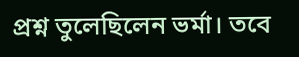প্রশ্ন তুলেছিলেন ভর্মা। তবে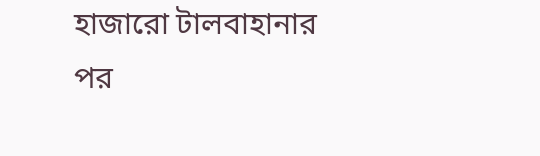হাজারো টালবাহানার পর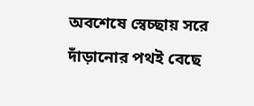অবশেষে স্বেচ্ছায় সরে দাঁড়ানোর পথই বেছে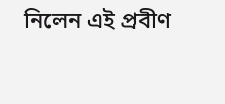নিলেন এই প্রবীণ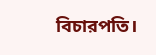বিচারপতি।